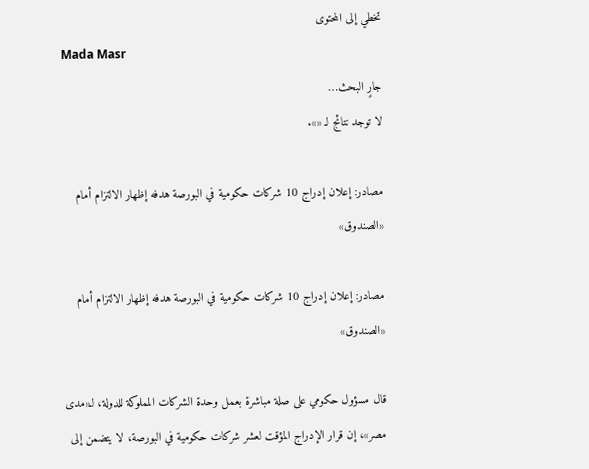تخطي إلى المحتوى
Mada Masr
جارٍ البحث…
لا توجد نتائج لـ «».

مصادر: إعلان إدراج 10 شركات حكومية في البورصة هدفه إظهار الالتزام أمام «الصندوق»

مصادر: إعلان إدراج 10 شركات حكومية في البورصة هدفه إظهار الالتزام أمام «الصندوق»

قال مسؤول حكومي على صلة مباشرة بعمل وحدة الشركات المملوكة للدولة، لـ«مدى مصر»، إن قرار الإدراج المؤقت لعشر شركات حكومية في البورصة، لا يتضمن إلى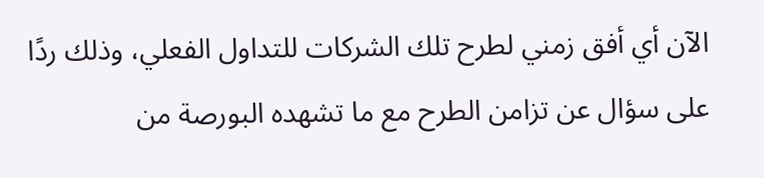الآن أي أفق زمني لطرح تلك الشركات للتداول الفعلي، وذلك ردًا على سؤال عن تزامن الطرح مع ما تشهده البورصة من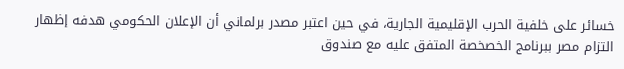خسائر على خلفية الحرب الإقليمية الجارية، في حين اعتبر مصدر برلماني أن الإعلان الحكومي هدفه إظهار التزام مصر ببرنامج الخصخصة المتفق عليه مع صندوق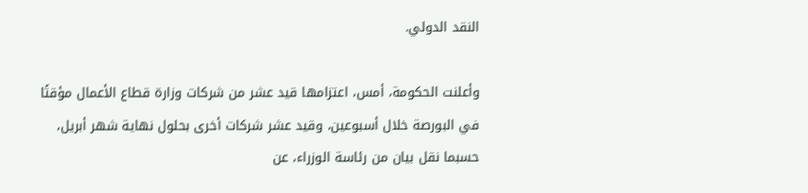النقد الدولي.

وأعلنت الحكومة، أمس، اعتزامها قيد عشر من شركات وزارة قطاع الأعمال مؤقتًا في البورصة خلال أسبوعين، وقيد عشر شركات أخرى بحلول نهاية شهر أبريل، حسبما نقل بيان من رئاسة الوزراء، عن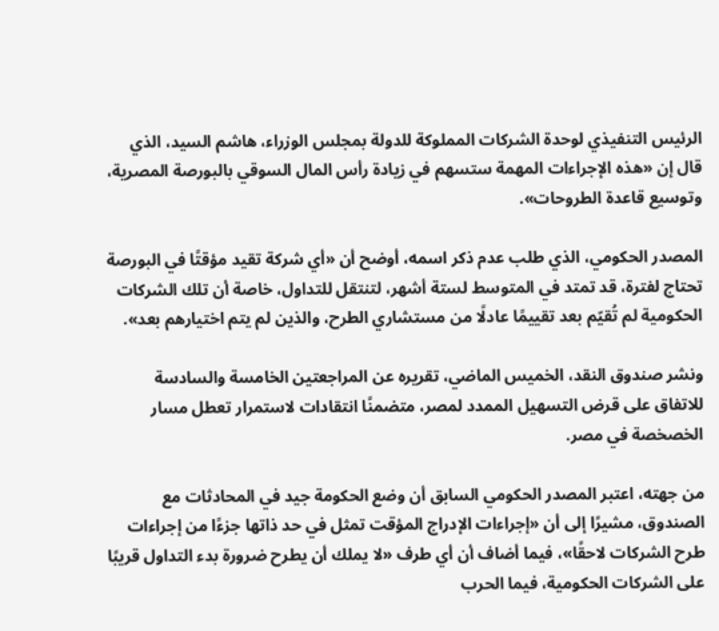الرئيس التنفيذي لوحدة الشركات المملوكة للدولة بمجلس الوزراء، هاشم السيد، الذي قال إن «هذه الإجراءات المهمة ستسهم في زيادة رأس المال السوقي بالبورصة المصرية، وتوسيع قاعدة الطروحات».

المصدر الحكومي، الذي طلب عدم ذكر اسمه، أوضح أن «أي شركة تقيد مؤقتًا في البورصة تحتاج لفترة، قد تمتد في المتوسط لستة أشهر، لتنتقل للتداول، خاصة أن تلك الشركات الحكومية لم تُقيّم بعد تقييمًا عادلًا من مستشاري الطرح، والذين لم يتم اختيارهم بعد».

ونشر صندوق النقد، الخميس الماضي، تقريره عن المراجعتين الخامسة والسادسة للاتفاق على قرض التسهيل الممدد لمصر، متضمنًا انتقادات لاستمرار تعطل مسار الخصخصة في مصر.

من جهته، اعتبر المصدر الحكومي السابق أن وضع الحكومة جيد في المحادثات مع الصندوق، مشيرًا إلى أن «إجراءات الإدراج المؤقت تمثل في حد ذاتها جزءًا من إجراءات طرح الشركات لاحقًا»، فيما أضاف أن أي طرف «لا يملك أن يطرح ضرورة بدء التداول قريبًا على الشركات الحكومية، فيما الحرب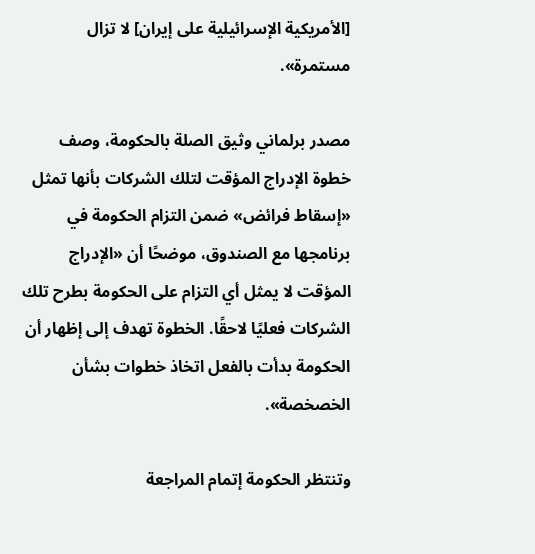[الأمريكية الإسرائيلية على إيران] لا تزال مستمرة».

مصدر برلماني وثيق الصلة بالحكومة، وصف خطوة الإدراج المؤقت لتلك الشركات بأنها تمثل «إسقاط فرائض» ضمن التزام الحكومة في برنامجها مع الصندوق، موضحًا أن «الإدراج المؤقت لا يمثل أي التزام على الحكومة بطرح تلك الشركات فعليًا لاحقًا. الخطوة تهدف إلى إظهار أن الحكومة بدأت بالفعل اتخاذ خطوات بشأن الخصخصة».

وتنتظر الحكومة إتمام المراجعة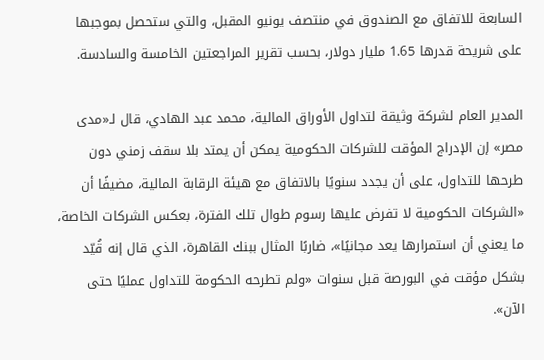السابعة للاتفاق مع الصندوق في منتصف يونيو المقبل، والتي ستحصل بموجبها على شريحة قدرها 1.65 مليار دولار، بحسب تقرير المراجعتين الخامسة والسادسة.

المدير العام لشركة وثيقة لتداول الأوراق المالية، محمد عبد الهادي، قال لـ«مدى مصر» إن الإدراج المؤقت للشركات الحكومية يمكن أن يمتد بلا سقف زمني دون طرحها للتداول، على أن يجدد سنويًا بالاتفاق مع هيئة الرقابة المالية، مضيفًا أن «الشركات الحكومية لا تفرض عليها رسوم طوال تلك الفترة، بعكس الشركات الخاصة، ما يعني أن استمرارها يعد مجانيًا»، ضاربًا المثال ببنك القاهرة، الذي قال إنه قُيّد بشكل مؤقت في البورصة قبل سنوات «ولم تطرحه الحكومة للتداول عمليًا حتى الآن».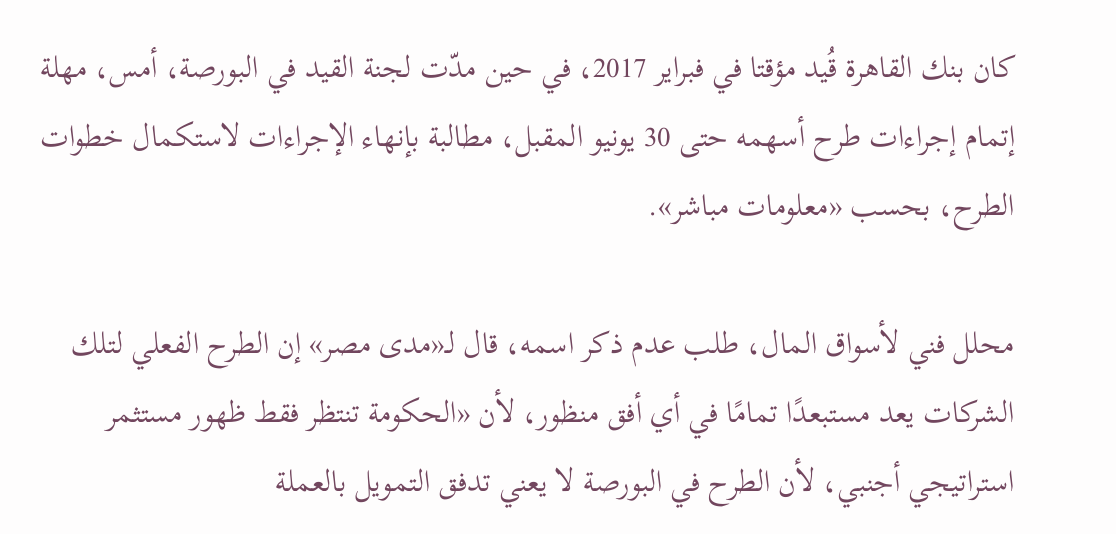كان بنك القاهرة قُيد مؤقتا في فبراير 2017، في حين مدّت لجنة القيد في البورصة، أمس، مهلة إتمام إجراءات طرح أسهمه حتى 30 يونيو المقبل، مطالبة بإنهاء الإجراءات لاستكمال خطوات الطرح، بحسب «معلومات مباشر».

محلل فني لأسواق المال، طلب عدم ذكر اسمه، قال لـ«مدى مصر» إن الطرح الفعلي لتلك الشركات يعد مستبعدًا تمامًا في أي أفق منظور، لأن «الحكومة تنتظر فقط ظهور مستثمر استراتيجي أجنبي، لأن الطرح في البورصة لا يعني تدفق التمويل بالعملة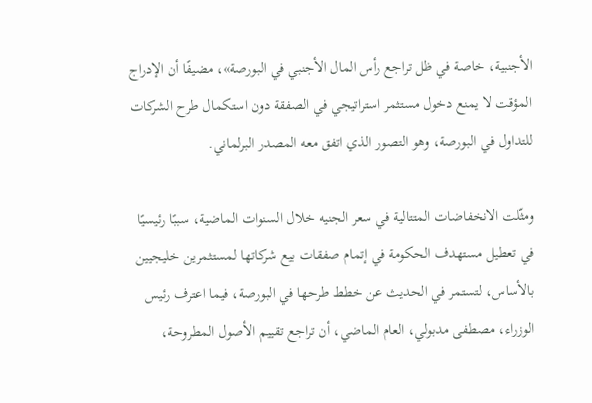الأجنبية، خاصة في ظل تراجع رأس المال الأجنبي في البورصة»، مضيفًا أن الإدراج المؤقت لا يمنع دخول مستثمر استراتيجي في الصفقة دون استكمال طرح الشركات للتداول في البورصة، وهو التصور الذي اتفق معه المصدر البرلماني.

ومثّلت الانخفاضات المتتالية في سعر الجنيه خلال السنوات الماضية، سببًا رئيسيًا في تعطيل مستهدف الحكومة في إتمام صفقات بيع شركاتها لمستثمرين خليجيين بالأساس، لتستمر في الحديث عن خطط طرحها في البورصة، فيما اعترف رئيس الوزراء، مصطفى مدبولي، العام الماضي، أن تراجع تقييم الأصول المطروحة،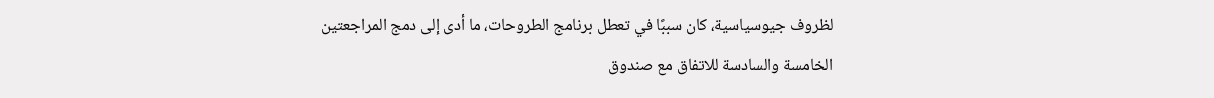لظروف جيوسياسية، كان سببًا في تعطل برنامج الطروحات، ما أدى إلى دمج المراجعتين الخامسة والسادسة للاتفاق مع صندوق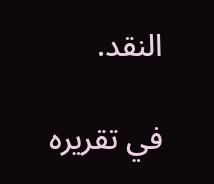النقد.

في تقريره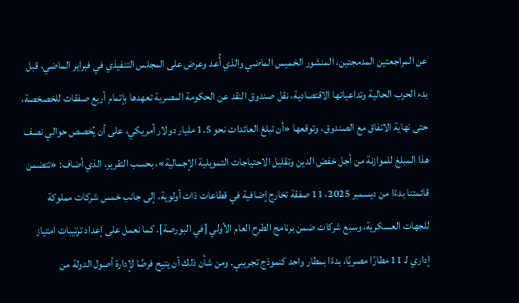عن المراجعتين المدمجتين، المنشور الخميس الماضي والذي أُعد وعرض على المجلس التنفيذي في فبراير الماضي، قبل بدء الحرب الحالية وتداعياتها الاقتصادية، نقل صندوق النقد عن الحكومة المصرية تعهدها بإتمام أربع صفقات للخصخصة، حتى نهاية الاتفاق مع الصندوق، وتوقعها «أن تبلغ العائدات نحو 1.5 مليار دولار أمريكي، على أن يُخصص حوالي نصف هذا المبلغ للموازنة من أجل خفض الدين وتقليل الاحتياجات التمويلية الإجمالية»، بحسب التقرير، الذي أضاف: «تتضمن قائمتنا بدءًا من ديسمبر 2025، 11 صفقة تخارج إضافية في قطاعات ذات أولوية، إلى جانب خمس شركات مملوكة للجهات العسكرية، وسبع شركات ضمن برنامج الطرح العام الأولي [في البورصة]. كما نعمل على إعداد ترتيبات امتياز إداري لـ 11 مطارًا مصريًا، بدءًا بمطار واحد كنموذج تجريبي. ومن شأن ذلك أن يتيح فرصًا لإدارة أصول الدولة من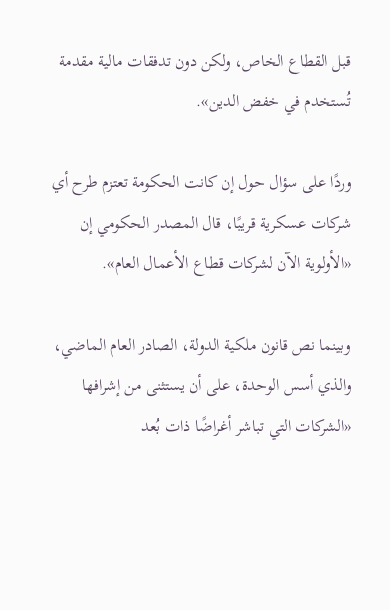قبل القطاع الخاص، ولكن دون تدفقات مالية مقدمة تُستخدم في خفض الدين».

وردًا على سؤال حول إن كانت الحكومة تعتزم طرح أي شركات عسكرية قريبًا، قال المصدر الحكومي إن «الأولوية الآن لشركات قطاع الأعمال العام».

وبينما نص قانون ملكية الدولة، الصادر العام الماضي، والذي أسس الوحدة، على أن يستثنى من إشرافها «الشركات التي تباشر أغراضًا ذات بُعد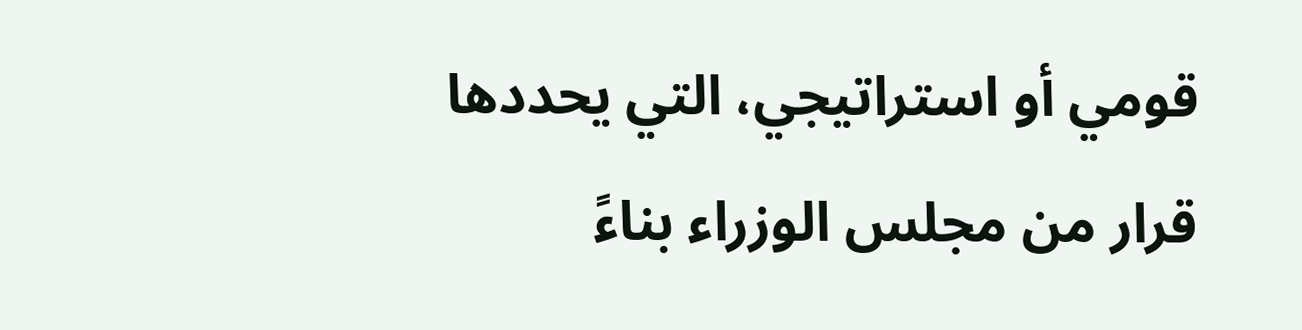قومي أو استراتيجي، التي يحددها قرار من مجلس الوزراء بناءً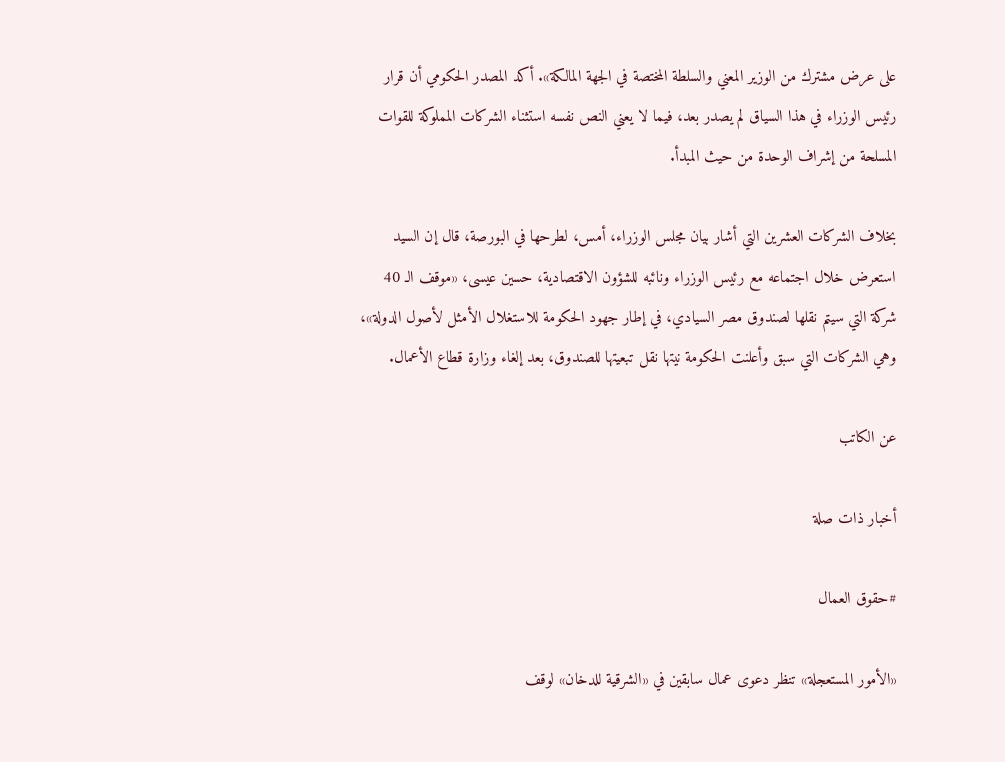على عرض مشترك من الوزير المعني والسلطة المختصة في الجهة المالكة». أكد المصدر الحكومي أن قرار رئيس الوزراء في هذا السياق لم يصدر بعد، فيما لا يعني النص نفسه استثناء الشركات المملوكة للقوات المسلحة من إشراف الوحدة من حيث المبدأ.

بخلاف الشركات العشرين التي أشار بيان مجلس الوزراء، أمس، لطرحها في البورصة، قال إن السيد استعرض خلال اجتماعه مع رئيس الوزراء ونائبه للشؤون الاقتصادية، حسين عيسى، «موقف الـ 40 شركة التي سيتم نقلها لصندوق مصر السيادي، في إطار جهود الحكومة للاستغلال الأمثل لأصول الدولة»، وهي الشركات التي سبق وأعلنت الحكومة نيتها نقل تبعيتها للصندوق، بعد إلغاء وزارة قطاع الأعمال.

عن الكاتب

أخبار ذات صلة

#حقوق العمال

«الأمور المستعجلة» تنظر دعوى عمال سابقين في «الشرقية للدخان» لوقف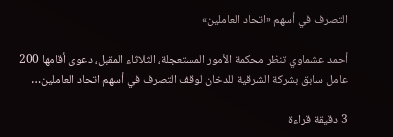التصرف في أسهم «اتحاد العاملين»

أحمد عشماوي تنظر محكمة الأمور المستعجلة، الثلاثاء المقبل، دعوى أقامها 200 عامل سابق بشركة الشرقية للدخان لوقف التصرف في أسهم اتحاد العاملين…

3 دقيقة قراءة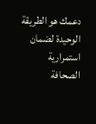دعمك هو الطريقة الوحيدة لضمان استمرارية الصحافة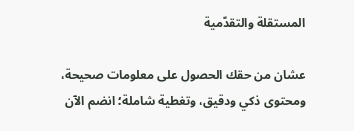المستقلة والتقدّمية

عشان من حقك الحصول على معلومات صحيحة، ومحتوى ذكي ودقيق، وتغطية شاملة؛ انضم الآن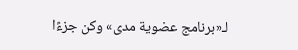لـ«برنامج عضوية مدى» وكن جزءًا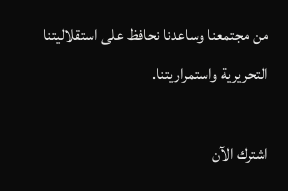من مجتمعنا وساعدنا نحافظ على استقلاليتنا التحريرية واستمراريتنا.

اشترك الآن